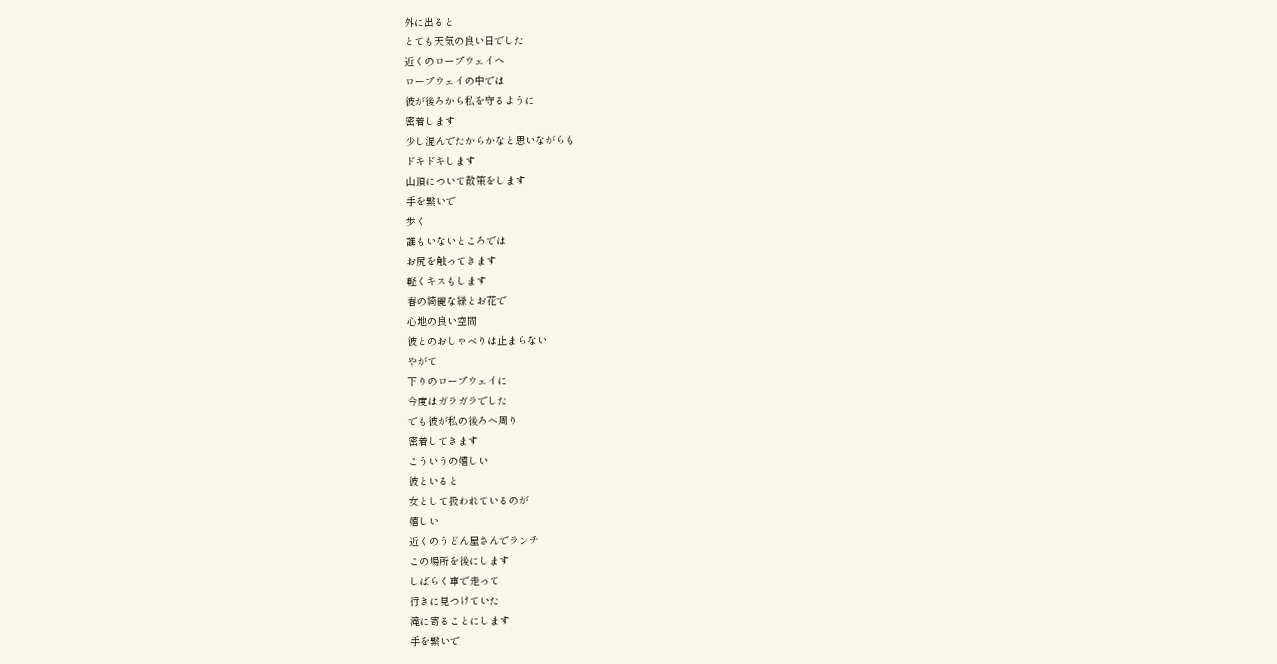外に出ると
とても天気の良い日でした
近くのロープウェイへ
ロープウェイの中では
彼が後ろから私を守るように
密着します
少し混んでたからかなと思いながらも
ドキドキします
山頂について散策をします
手を繋いで
歩く
誰もいないところでは
お尻を触ってきます
軽くキスもします
春の綺麗な緑とお花で
心地の良い空間
彼とのおしゃべりは止まらない
やがて
下りのロープウェイに
今度はガラガラでした
でも彼が私の後ろへ周り
密着してきます
こういうの嬉しい
彼といると
女として扱われているのが
嬉しい
近くのうどん屋さんでランチ
この場所を後にします
しばらく車で走って
行きに見つけていた
滝に寄ることにします
手を繋いで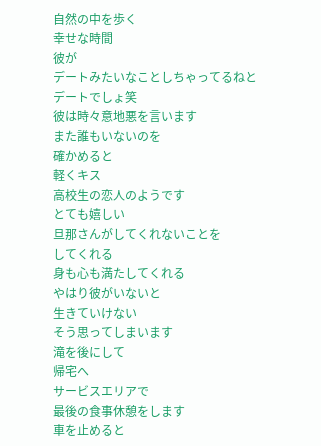自然の中を歩く
幸せな時間
彼が
デートみたいなことしちゃってるねと
デートでしょ笑
彼は時々意地悪を言います
また誰もいないのを
確かめると
軽くキス
高校生の恋人のようです
とても嬉しい
旦那さんがしてくれないことを
してくれる
身も心も満たしてくれる
やはり彼がいないと
生きていけない
そう思ってしまいます
滝を後にして
帰宅へ
サービスエリアで
最後の食事休憩をします
車を止めると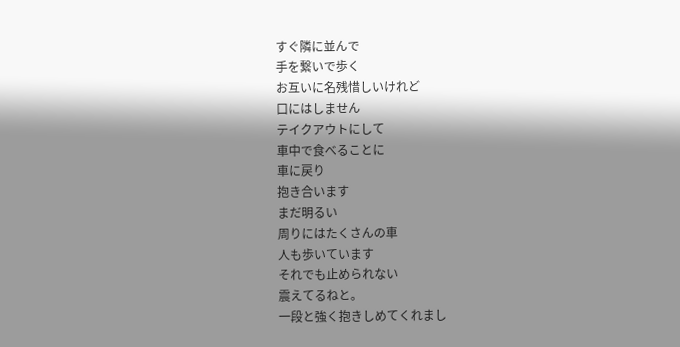すぐ隣に並んで
手を繋いで歩く
お互いに名残惜しいけれど
口にはしません
テイクアウトにして
車中で食べることに
車に戻り
抱き合います
まだ明るい
周りにはたくさんの車
人も歩いています
それでも止められない
震えてるねと。
一段と強く抱きしめてくれまし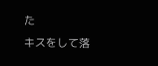た
キスをして落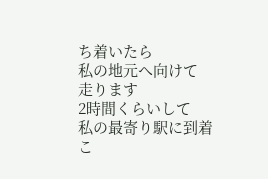ち着いたら
私の地元へ向けて
走ります
2時間くらいして
私の最寄り駅に到着
こ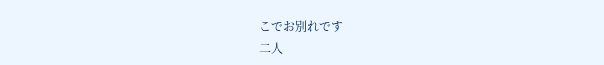こでお別れです
二人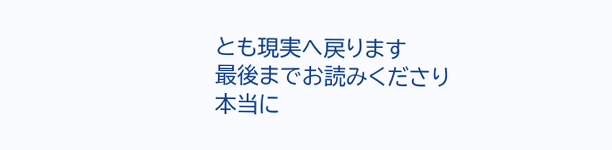とも現実へ戻ります
最後までお読みくださり
本当に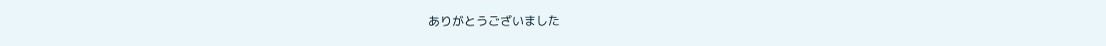ありがとうございました